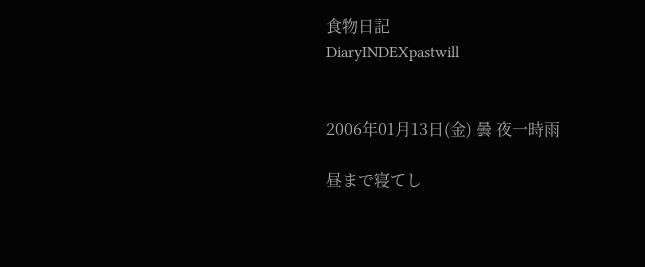食物日記
DiaryINDEXpastwill


2006年01月13日(金) 曇 夜一時雨

昼まで寝てし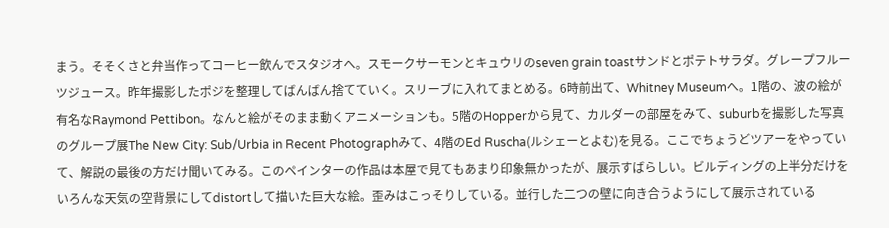まう。そそくさと弁当作ってコーヒー飲んでスタジオへ。スモークサーモンとキュウリのseven grain toastサンドとポテトサラダ。グレープフルーツジュース。昨年撮影したポジを整理してばんばん捨てていく。スリーブに入れてまとめる。6時前出て、Whitney Museumへ。1階の、波の絵が有名なRaymond Pettibon。なんと絵がそのまま動くアニメーションも。5階のHopperから見て、カルダーの部屋をみて、suburbを撮影した写真のグループ展The New City: Sub/Urbia in Recent Photographみて、4階のEd Ruscha(ルシェーとよむ)を見る。ここでちょうどツアーをやっていて、解説の最後の方だけ聞いてみる。このペインターの作品は本屋で見てもあまり印象無かったが、展示すばらしい。ビルディングの上半分だけをいろんな天気の空背景にしてdistortして描いた巨大な絵。歪みはこっそりしている。並行した二つの壁に向き合うようにして展示されている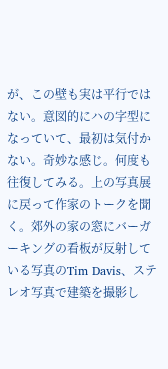が、この壁も実は平行ではない。意図的にハの字型になっていて、最初は気付かない。奇妙な感じ。何度も往復してみる。上の写真展に戻って作家のトークを聞く。郊外の家の窓にバーガーキングの看板が反射している写真のTim Davis、ステレオ写真で建築を撮影し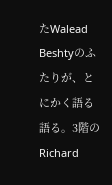たWalead Beshtyのふたりが、とにかく語る語る。3階のRichard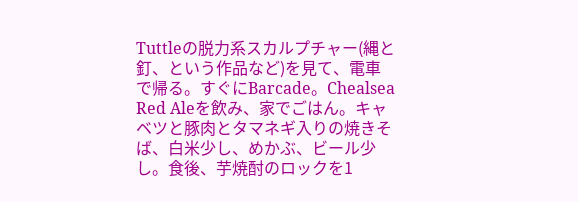Tuttleの脱力系スカルプチャー(縄と釘、という作品など)を見て、電車で帰る。すぐにBarcade。Chealsea Red Aleを飲み、家でごはん。キャベツと豚肉とタマネギ入りの焼きそば、白米少し、めかぶ、ビール少し。食後、芋焼酎のロックを1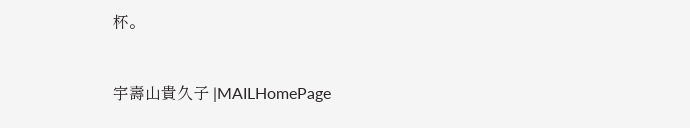杯。


宇壽山貴久子 |MAILHomePage